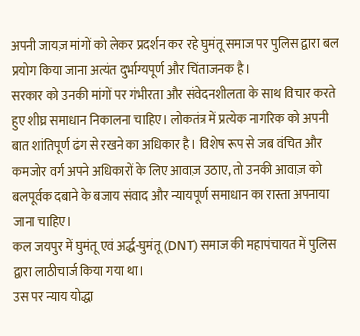अपनी जायज़ मांगों को लेकर प्रदर्शन कर रहे घुमंतू समाज पर पुलिस द्वारा बल प्रयोग किया जाना अत्यंत दुर्भाग्यपूर्ण और चिंताजनक है।
सरकार को उनकी मांगों पर गंभीरता और संवेदनशीलता के साथ विचार करते हुए शीघ्र समाधान निकालना चाहिए। लोकतंत्र में प्रत्येक नागरिक को अपनी बात शांतिपूर्ण ढंग से रखने का अधिकार है। विशेष रूप से जब वंचित और कमजोर वर्ग अपने अधिकारों के लिए आवाज़ उठाए, तो उनकी आवाज़ को बलपूर्वक दबाने के बजाय संवाद और न्यायपूर्ण समाधान का रास्ता अपनाया जाना चाहिए।
कल जयपुर में घुमंतू एवं अर्द्ध-घुमंतू (DNT) समाज की महापंचायत में पुलिस द्वारा लाठीचार्ज किया गया था।
उस पर न्याय योद्धा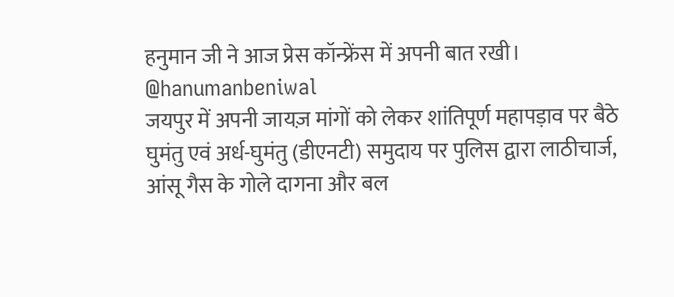हनुमान जी ने आज प्रेस कॉन्फ्रेंस में अपनी बात रखी।
@hanumanbeniwal
जयपुर में अपनी जायज़ मांगों को लेकर शांतिपूर्ण महापड़ाव पर बैठे घुमंतु एवं अर्ध-घुमंतु (डीएनटी) समुदाय पर पुलिस द्वारा लाठीचार्ज, आंसू गैस के गोले दागना और बल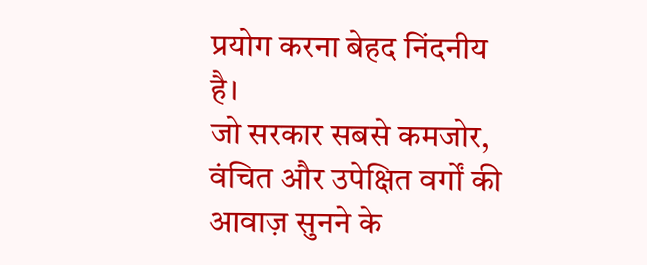प्रयोग करना बेहद निंदनीय है।
जो सरकार सबसे कमजोर, वंचित और उपेक्षित वर्गों की आवाज़ सुनने के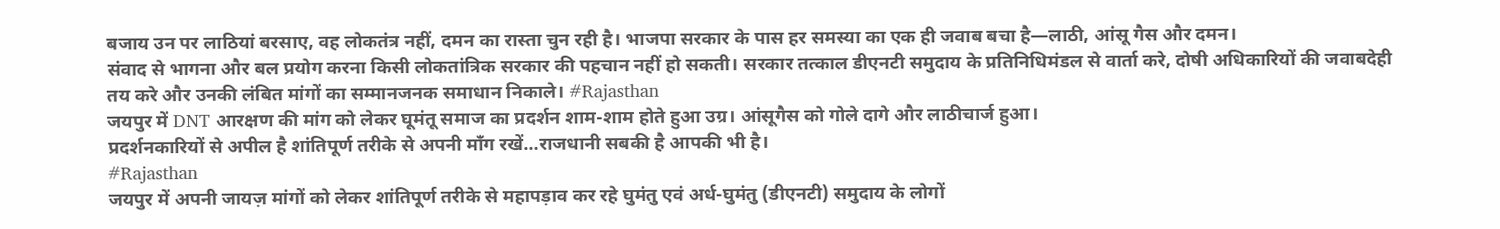बजाय उन पर लाठियां बरसाए, वह लोकतंत्र नहीं, दमन का रास्ता चुन रही है। भाजपा सरकार के पास हर समस्या का एक ही जवाब बचा है—लाठी, आंसू गैस और दमन।
संवाद से भागना और बल प्रयोग करना किसी लोकतांत्रिक सरकार की पहचान नहीं हो सकती। सरकार तत्काल डीएनटी समुदाय के प्रतिनिधिमंडल से वार्ता करे, दोषी अधिकारियों की जवाबदेही तय करे और उनकी लंबित मांगों का सम्मानजनक समाधान निकाले। #Rajasthan
जयपुर में DNT आरक्षण की मांग को लेकर घूमंतू समाज का प्रदर्शन शाम-शाम होते हुआ उग्र। आंसूगैस को गोले दागे और लाठीचार्ज हुआ।
प्रदर्शनकारियों से अपील है शांतिपूर्ण तरीके से अपनी माँग रखें…राजधानी सबकी है आपकी भी है।
#Rajasthan
जयपुर में अपनी जायज़ मांगों को लेकर शांतिपूर्ण तरीके से महापड़ाव कर रहे घुमंतु एवं अर्ध-घुमंतु (डीएनटी) समुदाय के लोगों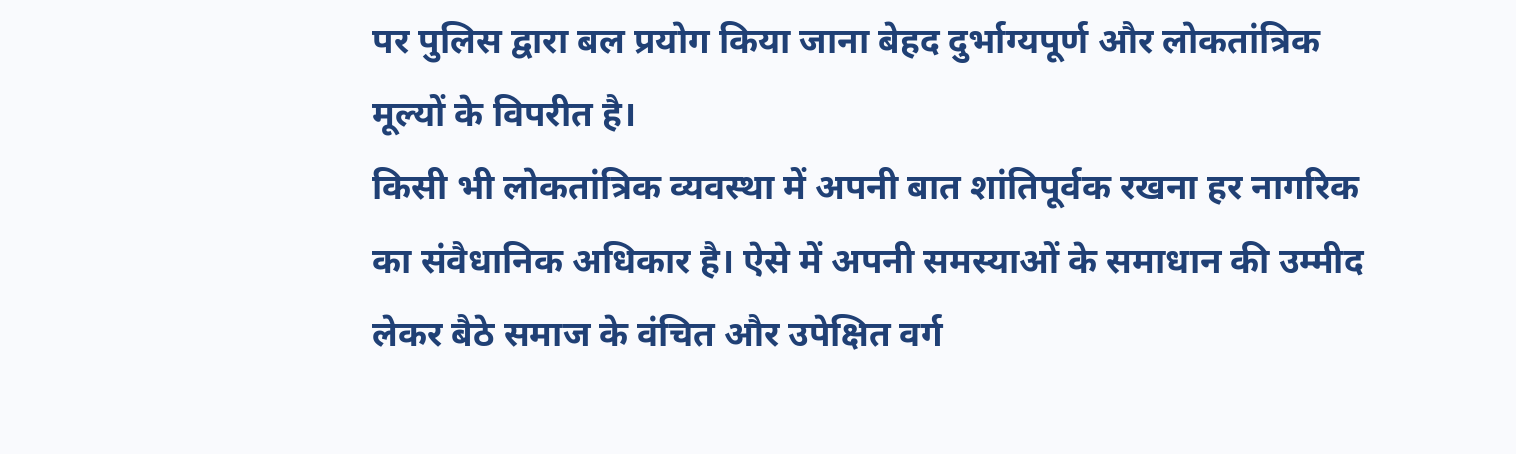पर पुलिस द्वारा बल प्रयोग किया जाना बेहद दुर्भाग्यपूर्ण और लोकतांत्रिक मूल्यों के विपरीत है।
किसी भी लोकतांत्रिक व्यवस्था में अपनी बात शांतिपूर्वक रखना हर नागरिक का संवैधानिक अधिकार है। ऐसे में अपनी समस्याओं के समाधान की उम्मीद लेकर बैठे समाज के वंचित और उपेक्षित वर्ग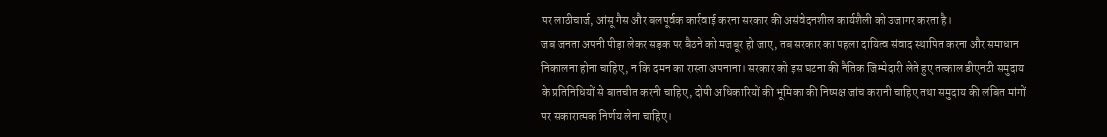पर लाठीचार्ज, आंसू गैस और बलपूर्वक कार्रवाई करना सरकार की असंवेदनशील कार्यशैली को उजागर करता है।
जब जनता अपनी पीड़ा लेकर सड़क पर बैठने को मजबूर हो जाए, तब सरकार का पहला दायित्व संवाद स्थापित करना और समाधान निकालना होना चाहिए, न कि दमन का रास्ता अपनाना। सरकार को इस घटना की नैतिक जिम्मेदारी लेते हुए तत्काल डीएनटी समुदाय के प्रतिनिधियों से बातचीत करनी चाहिए, दोषी अधिकारियों की भूमिका की निष्पक्ष जांच करानी चाहिए तथा समुदाय की लंबित मांगों पर सकारात्मक निर्णय लेना चाहिए।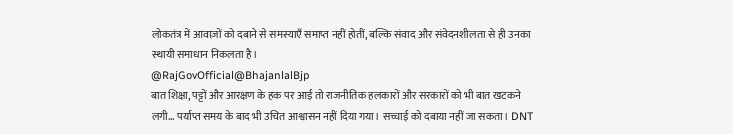लोकतंत्र में आवाज़ों को दबाने से समस्याएँ समाप्त नहीं होतीं, बल्कि संवाद और संवेदनशीलता से ही उनका स्थायी समाधान निकलता है।
@RajGovOfficial@BhajanlalBjp
बात शिक्षा, पट्टों और आरक्षण के हक पर आई तो राजनीतिक हलकारों और सरकारों को भी बात खटकने लगी... पर्याप्त समय के बाद भी उचित आश्वासन नहीं दिया गया। सच्चाई को दबाया नहीं जा सकता। DNT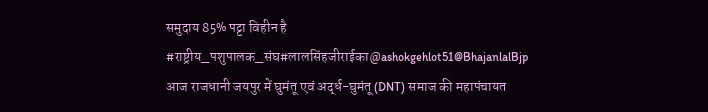समुदाय 85% पट्टा विहीन है
#राष्ट्रीय_पशुपालक_संघ#लालसिंहजीराईका@ashokgehlot51@BhajanlalBjp
आज राजधानी जयपुर में घुमंतू एवं अर्द्ध-घुमंतू (DNT) समाज की महापंचायत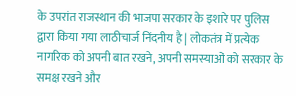के उपरांत राजस्थान की भाजपा सरकार के इशारे पर पुलिस द्वारा किया गया लाठीचार्ज निंदनीय है | लोकतंत्र में प्रत्येक नागरिक को अपनी बात रखने, अपनी समस्याओं को सरकार के समक्ष रखने और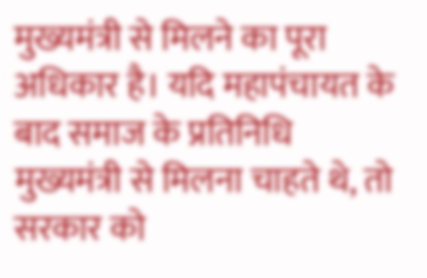मुख्यमंत्री से मिलने का पूरा अधिकार है। यदि महापंचायत के बाद समाज के प्रतिनिधि मुख्यमंत्री से मिलना चाहते थे, तो सरकार को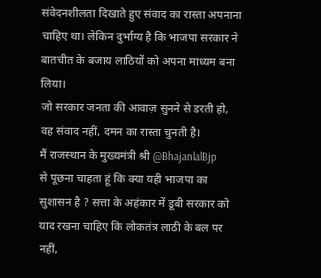संवेदनशीलता दिखाते हुए संवाद का रास्ता अपनाना चाहिए था। लेकिन दुर्भाग्य है कि भाजपा सरकार ने बातचीत के बजाय लाठियों को अपना माध्यम बना लिया।
जो सरकार जनता की आवाज़ सुनने से डरती हो, वह संवाद नहीं, दमन का रास्ता चुनती है।
मैं राजस्थान के मुख्यमंत्री श्री @BhajanlalBjp
से पूछना चाहता हूं कि क्या यही भाजपा का सुशासन है ? सत्ता के अहंकार में डूबी सरकार को याद रखना चाहिए कि लोकतंत्र लाठी के बल पर नहीं,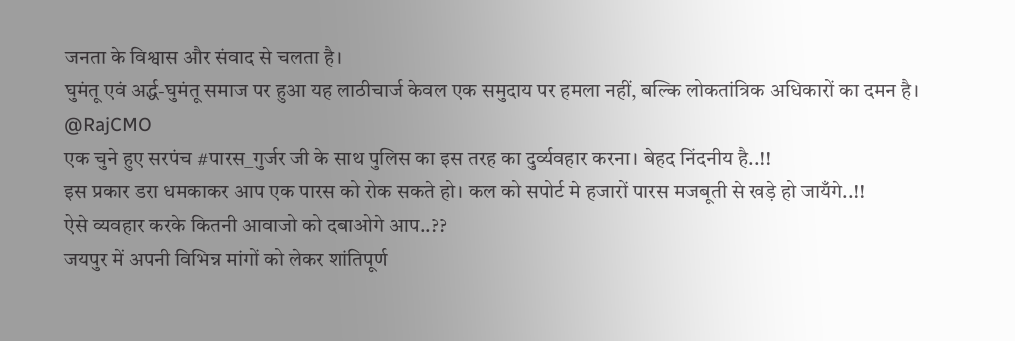जनता के विश्वास और संवाद से चलता है।
घुमंतू एवं अर्द्ध-घुमंतू समाज पर हुआ यह लाठीचार्ज केवल एक समुदाय पर हमला नहीं, बल्कि लोकतांत्रिक अधिकारों का दमन है।
@RajCMO
एक चुने हुए सरपंच #पारस_गुर्जर जी के साथ पुलिस का इस तरह का दुर्व्यवहार करना। बेहद निंदनीय है..!!
इस प्रकार डरा धमकाकर आप एक पारस को रोक सकते हो। कल को सपोर्ट मे हजारों पारस मजबूती से खड़े हो जायँगे..!!
ऐसे व्यवहार करके कितनी आवाजो को दबाओगे आप..??
जयपुर में अपनी विभिन्न मांगों को लेकर शांतिपूर्ण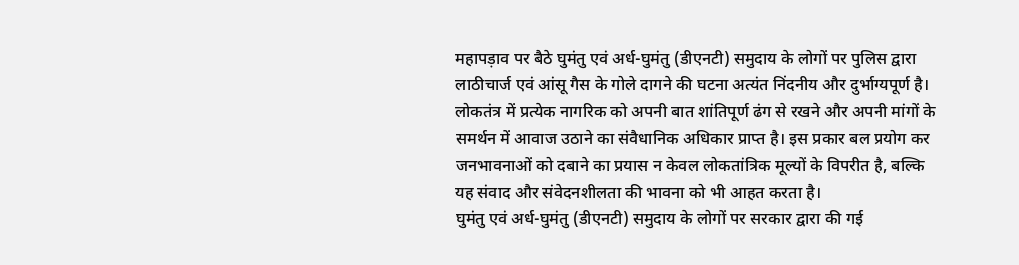महापड़ाव पर बैठे घुमंतु एवं अर्ध-घुमंतु (डीएनटी) समुदाय के लोगों पर पुलिस द्वारा लाठीचार्ज एवं आंसू गैस के गोले दागने की घटना अत्यंत निंदनीय और दुर्भाग्यपूर्ण है।
लोकतंत्र में प्रत्येक नागरिक को अपनी बात शांतिपूर्ण ढंग से रखने और अपनी मांगों के समर्थन में आवाज उठाने का संवैधानिक अधिकार प्राप्त है। इस प्रकार बल प्रयोग कर जनभावनाओं को दबाने का प्रयास न केवल लोकतांत्रिक मूल्यों के विपरीत है, बल्कि यह संवाद और संवेदनशीलता की भावना को भी आहत करता है।
घुमंतु एवं अर्ध-घुमंतु (डीएनटी) समुदाय के लोगों पर सरकार द्वारा की गई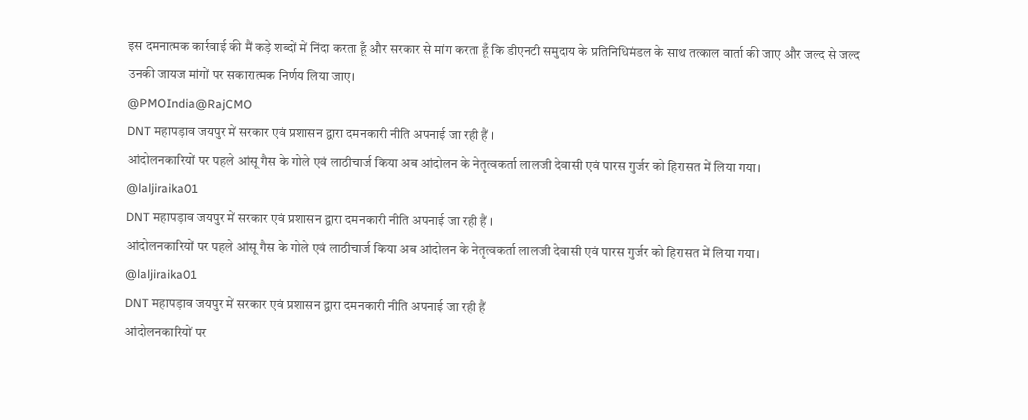इस दमनात्मक कार्रवाई की मैं कड़े शब्दों में निंदा करता हूँ और सरकार से मांग करता हूँ कि डीएनटी समुदाय के प्रतिनिधिमंडल के साथ तत्काल वार्ता की जाए और जल्द से जल्द उनकी जायज मांगों पर सकारात्मक निर्णय लिया जाए।
@PMOIndia@RajCMO
DNT महापड़ाव जयपुर में सरकार एवं प्रशासन द्वारा दमनकारी नीति अपनाई जा रही हैं ।
आंदोलनकारियों पर पहले आंसू गैस के गोले एवं लाठीचार्ज किया अब आंदोलन के नेतृत्वकर्ता लालजी देवासी एवं पारस गुर्जर को हिरासत में लिया गया।
@laljiraika01
DNT महापड़ाव जयपुर में सरकार एवं प्रशासन द्वारा दमनकारी नीति अपनाई जा रही हैं ।
आंदोलनकारियों पर पहले आंसू गैस के गोले एवं लाठीचार्ज किया अब आंदोलन के नेतृत्वकर्ता लालजी देवासी एवं पारस गुर्जर को हिरासत में लिया गया।
@laljiraika01
DNT महापड़ाव जयपुर में सरकार एवं प्रशासन द्वारा दमनकारी नीति अपनाई जा रही हैं
आंदोलनकारियों पर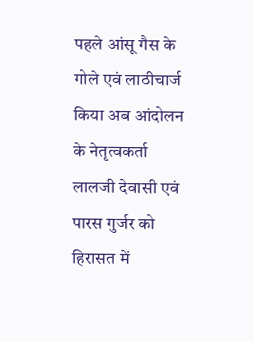पहले आंसू गैस के गोले एवं लाठीचार्ज किया अब आंदोलन के नेतृत्वकर्ता लालजी देवासी एवं पारस गुर्जर को हिरासत में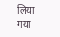लिया गया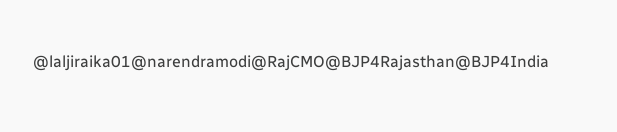@laljiraika01@narendramodi@RajCMO@BJP4Rajasthan@BJP4India